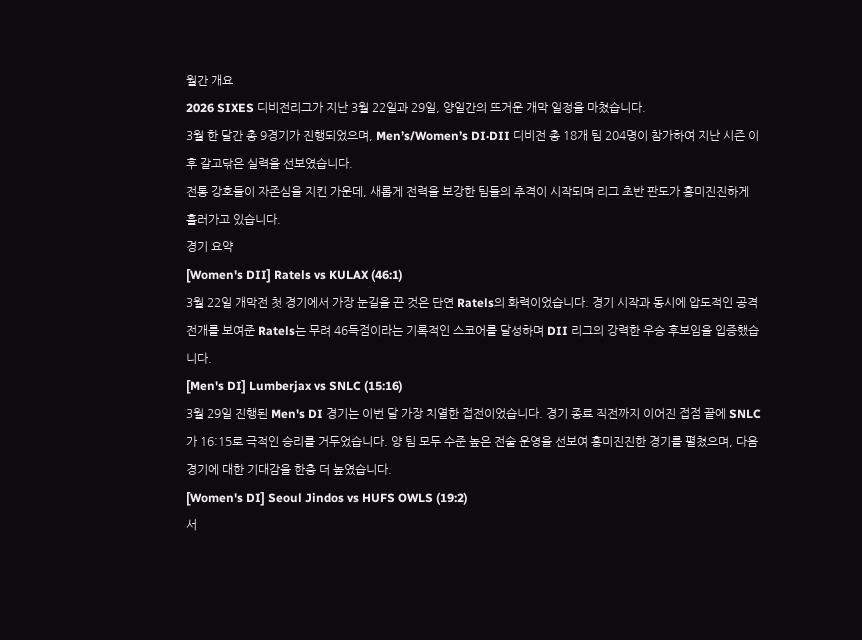월간 개요
2026 SIXES 디비전리그가 지난 3월 22일과 29일, 양일간의 뜨거운 개막 일정을 마쳤습니다.
3월 한 달간 총 9경기가 진행되었으며, Men’s/Women’s DI·DII 디비전 총 18개 팀 204명이 참가하여 지난 시즌 이후 갈고닦은 실력을 선보였습니다.
전통 강호들이 자존심을 지킨 가운데, 새롭게 전력을 보강한 팀들의 추격이 시작되며 리그 초반 판도가 흥미진진하게 흘러가고 있습니다.
경기 요약
[Women's DII] Ratels vs KULAX (46:1)
3월 22일 개막전 첫 경기에서 가장 눈길을 끈 것은 단연 Ratels의 화력이었습니다. 경기 시작과 동시에 압도적인 공격 전개를 보여준 Ratels는 무려 46득점이라는 기록적인 스코어를 달성하며 DII 리그의 강력한 우승 후보임을 입증했습니다.
[Men's DI] Lumberjax vs SNLC (15:16)
3월 29일 진행된 Men's DI 경기는 이번 달 가장 치열한 접전이었습니다. 경기 종료 직전까지 이어진 접점 끝에 SNLC가 16:15로 극적인 승리를 거두었습니다. 양 팀 모두 수준 높은 전술 운영을 선보여 흥미진진한 경기를 펼쳤으며, 다음 경기에 대한 기대감을 한층 더 높였습니다.
[Women's DI] Seoul Jindos vs HUFS OWLS (19:2)
서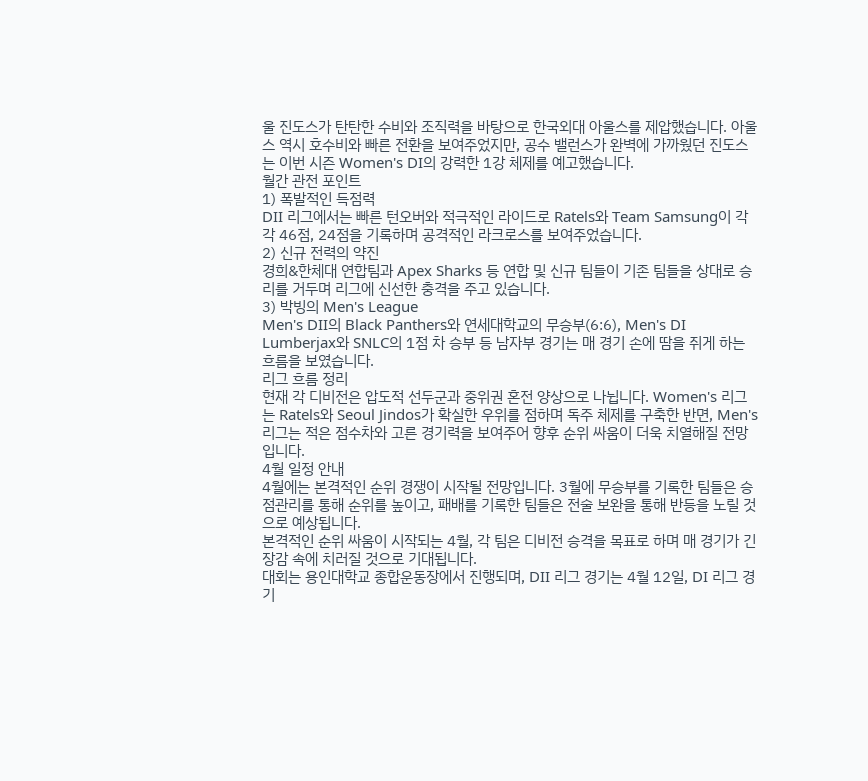울 진도스가 탄탄한 수비와 조직력을 바탕으로 한국외대 아울스를 제압했습니다. 아울스 역시 호수비와 빠른 전환을 보여주었지만, 공수 밸런스가 완벽에 가까웠던 진도스는 이번 시즌 Women's DI의 강력한 1강 체제를 예고했습니다.
월간 관전 포인트
1) 폭발적인 득점력
DII 리그에서는 빠른 턴오버와 적극적인 라이드로 Ratels와 Team Samsung이 각각 46점, 24점을 기록하며 공격적인 라크로스를 보여주었습니다.
2) 신규 전력의 약진
경희&한체대 연합팀과 Apex Sharks 등 연합 및 신규 팀들이 기존 팀들을 상대로 승리를 거두며 리그에 신선한 충격을 주고 있습니다.
3) 박빙의 Men's League
Men's DII의 Black Panthers와 연세대학교의 무승부(6:6), Men's DI Lumberjax와 SNLC의 1점 차 승부 등 남자부 경기는 매 경기 손에 땀을 쥐게 하는 흐름을 보였습니다.
리그 흐름 정리
현재 각 디비전은 압도적 선두군과 중위권 혼전 양상으로 나뉩니다. Women's 리그는 Ratels와 Seoul Jindos가 확실한 우위를 점하며 독주 체제를 구축한 반면, Men's 리그는 적은 점수차와 고른 경기력을 보여주어 향후 순위 싸움이 더욱 치열해질 전망입니다.
4월 일정 안내
4월에는 본격적인 순위 경쟁이 시작될 전망입니다. 3월에 무승부를 기록한 팀들은 승점관리를 통해 순위를 높이고, 패배를 기록한 팀들은 전술 보완을 통해 반등을 노릴 것으로 예상됩니다.
본격적인 순위 싸움이 시작되는 4월, 각 팀은 디비전 승격을 목표로 하며 매 경기가 긴장감 속에 치러질 것으로 기대됩니다.
대회는 용인대학교 종합운동장에서 진행되며, DII 리그 경기는 4월 12일, DI 리그 경기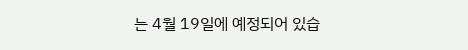는 4월 19일에 예정되어 있습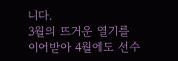니다.
3월의 뜨거운 열기를 이어받아 4월에도 선수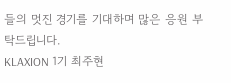들의 멋진 경기를 기대하며 많은 응원 부탁드립니다.
KLAXION 1기 최주현